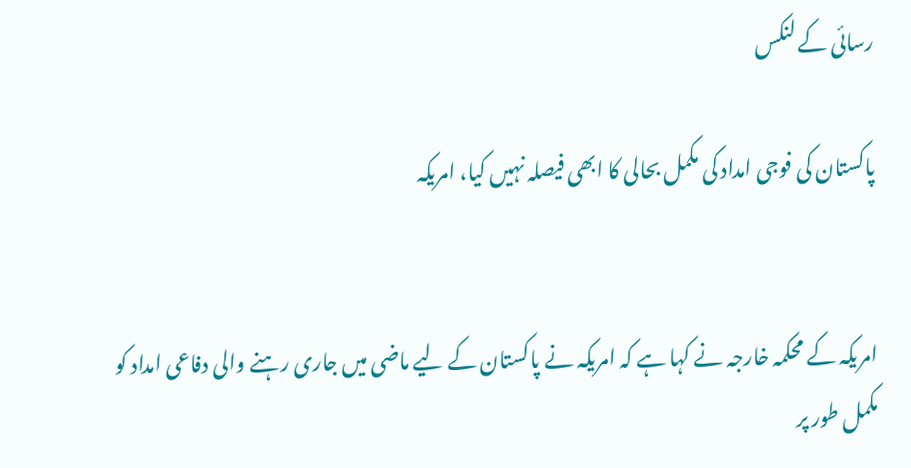رسائی کے لنکس

پاکستان کی فوجی امداد کی مکمل بحالی کا ابھی فیصلہ نہیں کیا، امریکہ


امریکہ کے محکمہ خارجہ نے کہا ہے کہ امریکہ نے پاکستان کے لیے ماضی میں جاری رہنے والی دفاعی امداد کو مکمل طور پر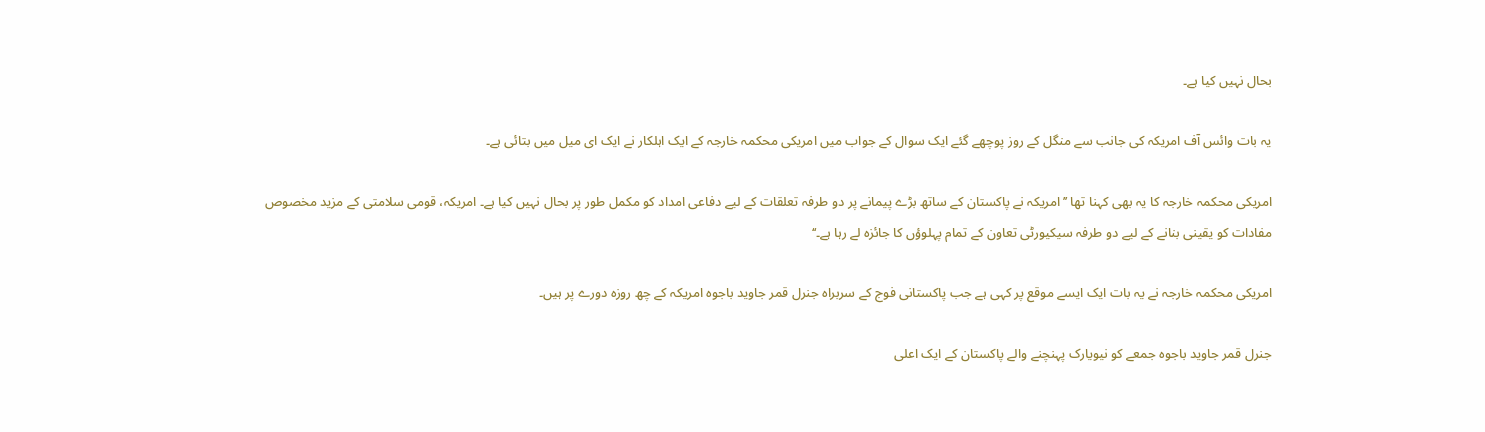بحال نہیں کیا ہے۔

یہ بات وائس آف امریکہ کی جانب سے منگل کے روز پوچھے گئے ایک سوال کے جواب میں امریکی محکمہ خارجہ کے ایک اہلکار نے ایک ای میل میں بتائی ہے۔

امریکی محکمہ خارجہ کا یہ بھی کہنا تھا ’’امریکہ نے پاکستان کے ساتھ بڑے پیمانے پر دو طرفہ تعلقات کے لیے دفاعی امداد کو مکمل طور پر بحال نہیں کیا ہے۔ امریکہ، قومی سلامتی کے مزید مخصوص مفادات کو یقینی بنانے کے لیے دو طرفہ سیکیورٹی تعاون کے تمام پہلوؤں کا جائزہ لے رہا ہے۔‘‘

امریکی محکمہ خارجہ نے یہ بات ایک ایسے موقع پر کہی ہے جب پاکستانی فوج کے سربراہ جنرل قمر جاوید باجوہ امریکہ کے چھ روزہ دورے پر ہیں۔

جنرل قمر جاوید باجوہ جمعے کو نیویارک پہنچنے والے پاکستان کے ایک اعلی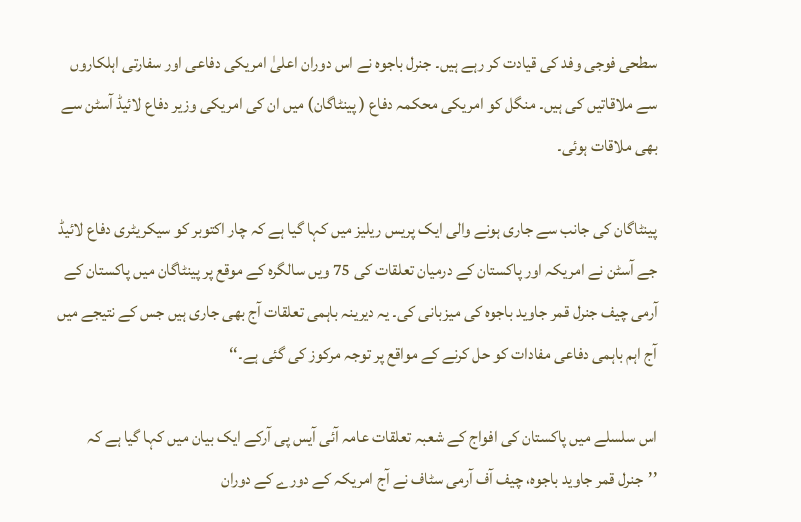سطحی فوجی وفد کی قیادت کر رہے ہیں۔ جنرل باجوہ نے اس دوران اعلیٰ امریکی دفاعی اور سفارتی اہلکاروں سے ملاقاتیں کی ہیں۔ منگل کو امریکی محکمہ دفاع ( پینٹاگان) میں ان کی امریکی وزیر دفاع لائیڈ آسٹن سے بھی ملاقات ہوئی۔

پینٹاگان کی جانب سے جاری ہونے والی ایک پریس ریلیز میں کہا گیا ہے کہ چار اکتوبر کو سیکریٹری دفاع لائیڈ جے آسٹن نے امریکہ اور پاکستان کے درمیان تعلقات کی 75 ویں سالگرہ کے موقع پر پینٹاگان میں پاکستان کے آرمی چیف جنرل قمر جاوید باجوہ کی میزبانی کی۔ یہ دیرینہ باہمی تعلقات آج بھی جاری ہیں جس کے نتیجے میں آج اہم باہمی دفاعی مفادات کو حل کرنے کے مواقع پر توجہ مرکوز کی گئی ہے۔‘‘

اس سلسلے میں پاکستان کی افواج کے شعبہ تعلقات عامہ آئی آیس پی آرکے ایک بیان میں کہا گیا ہے کہ ’’جنرل قمر جاوید باجوہ، چیف آف آرمی سٹاف نے آج امریکہ کے دورے کے دوران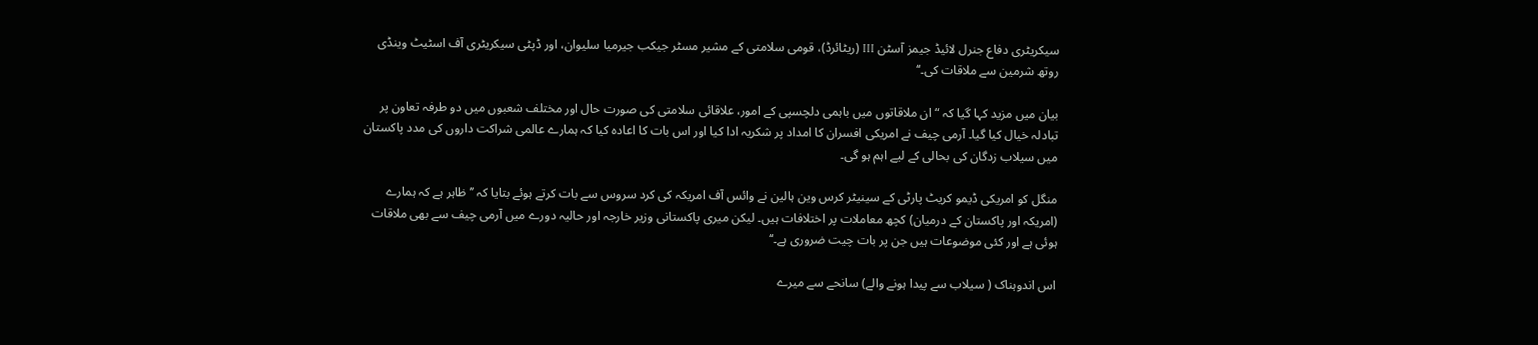سیکریٹری دفاع جنرل لائیڈ جیمز آسٹن III (ریٹائرڈ)، قومی سلامتی کے مشیر مسٹر جیکب جیرمیا سلیوان، اور ڈپٹی سیکریٹری آف اسٹیٹ وینڈی روتھ شرمین سے ملاقات کی۔‘‘

بیان میں مزید کہا گیا کہ “ان ملاقاتوں میں باہمی دلچسپی کے امور، علاقائی سلامتی کی صورت حال اور مختلف شعبوں میں دو طرفہ تعاون پر تبادلہ خیال کیا گیا۔ آرمی چیف نے امریکی افسران کا امداد پر شکریہ ادا کیا اور اس بات کا اعادہ کیا کہ ہمارے عالمی شراکت داروں کی مدد پاکستان میں سیلاب زدگان کی بحالی کے لیے اہم ہو گی۔

منگل کو امریکی ڈیمو کریٹ پارٹی کے سینیٹر کرس وین ہالین نے وائس آف امریکہ کی کرد سروس سے بات کرتے ہوئے بتایا کہ ’’ظاہر ہے کہ ہمارے (امریکہ اور پاکستان کے درمیان) کچھ معاملات پر اختلافات ہیں۔ لیکن میری پاکستانی وزیر خارجہ اور حالیہ دورے میں آرمی چیف سے بھی ملاقات ہوئی ہے اور کئی موضوعات ہیں جن پر بات چیت ضروری ہے۔‘‘

اس اندوہناک ( سیلاب سے پیدا ہونے والے) سانحے سے میرے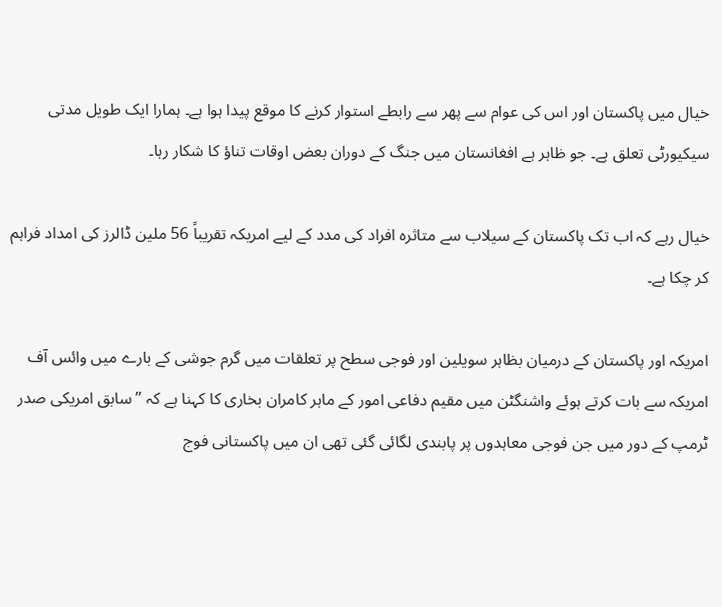خیال میں پاکستان اور اس کی عوام سے پھر سے رابطے استوار کرنے کا موقع پیدا ہوا ہے۔ ہمارا ایک طویل مدتی سیکیورٹی تعلق ہے۔ جو ظاہر ہے افغانستان میں جنگ کے دوران بعض اوقات تناؤ کا شکار رہا۔

خیال رہے کہ اب تک پاکستان کے سیلاب سے متاثرہ افراد کی مدد کے لیے امریکہ تقریباً 56 ملین ڈالرز کی امداد فراہم کر چکا ہے۔

امریکہ اور پاکستان کے درمیان بظاہر سویلین اور فوجی سطح پر تعلقات میں گرم جوشی کے بارے میں وائس آف امریکہ سے بات کرتے ہوئے واشنگٹن میں مقیم دفاعی امور کے ماہر کامران بخاری کا کہنا ہے کہ ’’سابق امریکی صدر ٹرمپ کے دور میں جن فوجی معاہدوں پر پابندی لگائی گئی تھی ان میں پاکستانی فوج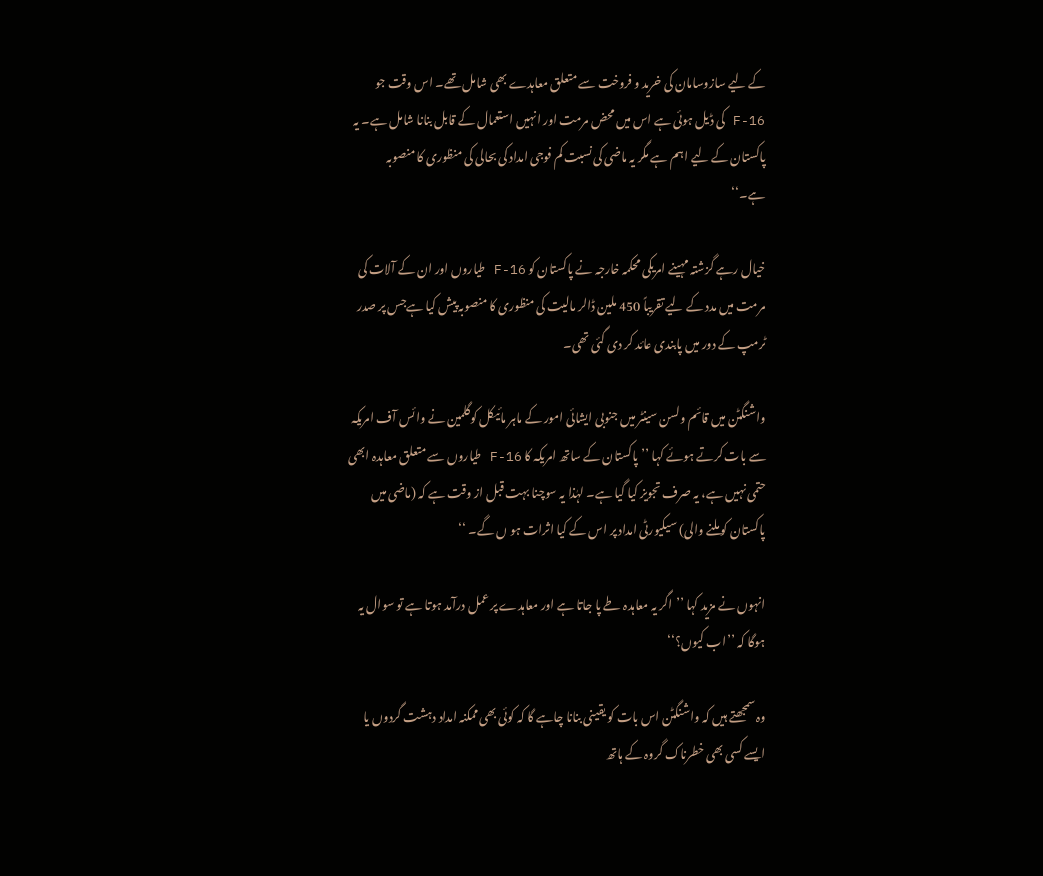کے لیے سازوسامان کی خرید و فروخت سے متعلق معاہدے بھی شامل تھے۔ اس وقت جو F-16 کی ڈیل ہوئی ہے اس میں محض مرمت اور انہیں استعمال کے قابل بنانا شامل ہے۔ یہ پاکستان کے لیے اہم ہے مگر یہ ماضی کی نسبت کم فوجی امداد کی بحالی کی منظوری کا منصوبہ ہے۔‘‘

خیال رہے گزشتہ مہینے امریکی محکمہ خارجہ نے پاکستان کو F-16 طیاروں اور ان کے آلات کی مرمت میں مدد کے لیے تقریباً 450 ملین ڈالر مالیت کی منظوری کا منصوبہ پیش کیا ہےجس پر صدر ٹرمپ کے دور میں پابندی عائد کر دی گئی تھی۔

واشنگٹن میں قائم ولسن سینٹر میں جنوبی ایشائی امور کے ماہر مائیکل کوگلمین نے وائس آف امریکہ سے بات کرتے ہوئے کہا ’’پاکستان کے ساتھ امریکہ کا F-16 طیاروں سے متعلق معاہدہ ابھی حتمی نہیں ہے، یہ صرف تجویز کیا گیا ہے۔ لہٰذا یہ سوچنا بہت قبل از وقت ہے کہ (ماضی میں پاکستان کو ملنے والی) سیکیورٹی امداد پر اس کے کیا اثرات ہو ں گے۔ ‘‘

انہوں نے مزید کہا ’’اگر یہ معاہدہ طے پا جاتا ہے اور معاہدے پر عمل درآمد ہوتا ہے تو سوال یہ ہوگا کہ ’’اب کیوں؟‘‘

وہ سمجھتے ہیں کہ واشنگٹن اس بات کو یقینی بنانا چاہے گا کہ کوئی بھی ممکنہ امداد دہشت گردوں یا ایسے کسی بھی خطرناک گروہ کے ہاتھ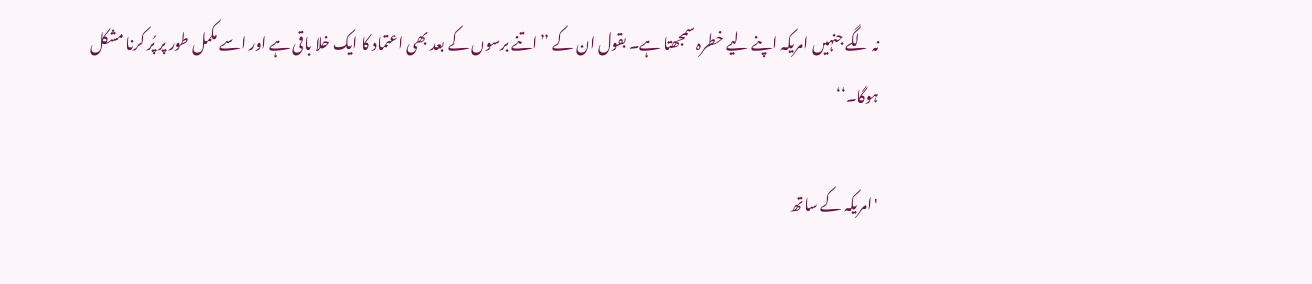نہ لگے جنہیں امریکہ اپنے لیے خطرہ سمجھتا ہے۔ بقول ان کے ’’اتنے برسوں کے بعد بھی اعتماد کا ایک خلا باقی ہے اور اسے مکمل طور پر پُر کرنا مشکل ہوگا۔‘‘

'امریکہ کے ساتھ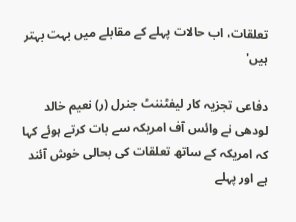تعلقات، اب حالات پہلے کے مقابلے میں بہت بہتر ہیں'

دفاعی تجزیہ کار لیفٹننٹ جنرل (ر) نعیم خالد لودھی نے وائس آف امریکہ سے بات کرتے ہوئے کہا کہ امریکہ کے ساتھ تعلقات کی بحالی خوش آئند ہے اور پہلے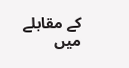کے مقابلے میں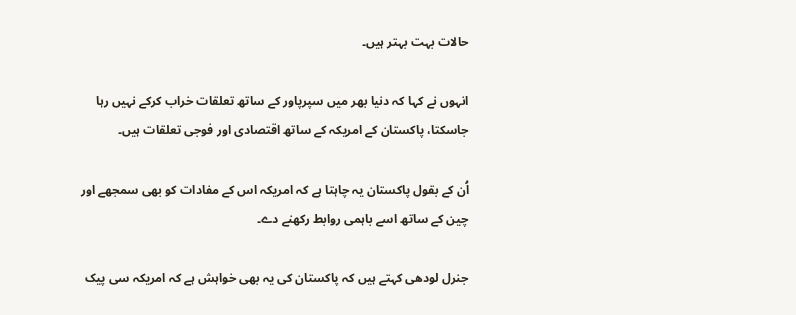حالات بہت بہتر ہیں۔

انہوں نے کہا کہ دنیا بھر میں سپرپاور کے ساتھ تعلقات خراب کرکے نہیں رہا جاسکتا، پاکستان کے امریکہ کے ساتھ اقتصادی اور فوجی تعلقات ہیں۔

اُن کے بقول پاکستان یہ چاہتا ہے کہ امریکہ اس کے مفادات کو بھی سمجھے اور چین کے ساتھ اسے باہمی روابط رکھنے دے۔

جنرل لودھی کہتے ہیں کہ پاکستان کی یہ بھی خواہش ہے کہ امریکہ سی پیک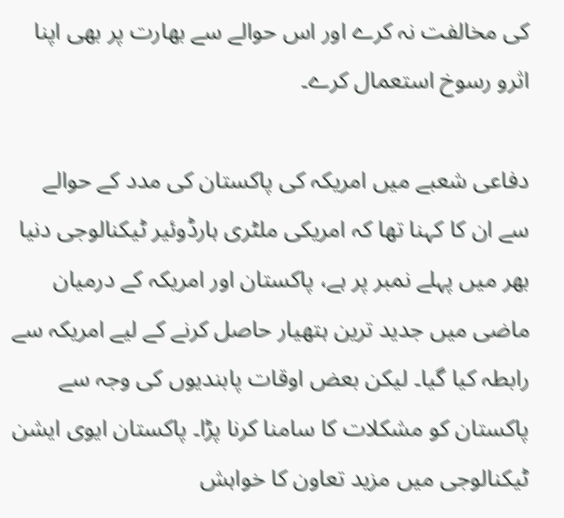کی مخالفت نہ کرے اور اس حوالے سے بھارت پر بھی اپنا اثرو رسوخ استعمال کرے۔

دفاعی شعبے میں امریکہ کی پاکستان کی مدد کے حوالے سے ان کا کہنا تھا کہ امریکی ملٹری ہارڈوئیر ٹیکنالوجی دنیا بھر میں پہلے نمبر پر ہے، پاکستان اور امریکہ کے درمیان ماضی میں جدید ترین ہتھیار حاصل کرنے کے لیے امریکہ سے رابطہ کیا گیا۔ لیکن بعض اوقات پابندیوں کی وجہ سے پاکستان کو مشکلات کا سامنا کرنا پڑا۔ پاکستان ایوی ایشن ٹیکنالوجی میں مزید تعاون کا خواہش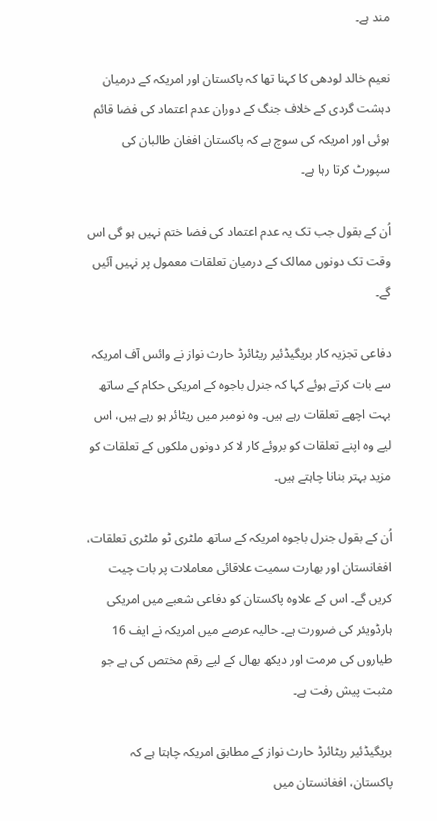مند ہے۔

نعیم خالد لودھی کا کہنا تھا کہ پاکستان اور امریکہ کے درمیان دہشت گردی کے خلاف جنگ کے دوران عدم اعتماد کی فضا قائم ہوئی اور امریکہ کی سوچ ہے کہ پاکستان افغان طالبان کی سپورٹ کرتا رہا ہے۔

اُن کے بقول جب تک یہ عدم اعتماد کی فضا ختم نہیں ہو گی اس وقت تک دونوں ممالک کے درمیان تعلقات معمول پر نہیں آئیں گے۔

دفاعی تجزیہ کار بریگیڈئیر ریٹائرڈ حارث نواز نے وائس آف امریکہ سے بات کرتے ہوئے کہا کہ جنرل باجوہ کے امریکی حکام کے ساتھ بہت اچھے تعلقات رہے ہیں۔ وہ نومبر میں ریٹائر ہو رہے ہیں، اس لیے وہ اپنے تعلقات کو بروئے کار لا کر دونوں ملکوں کے تعلقات کو مزید بہتر بنانا چاہتے ہیں۔

اُن کے بقول جنرل باجوہ امریکہ کے ساتھ ملٹری ٹو ملٹری تعلقات، افغانستان اور بھارت سمیت علاقائی معاملات پر بات چیت کریں گے۔ اس کے علاوہ پاکستان کو دفاعی شعبے میں امریکی ہارڈویئر کی ضرورت ہے۔ حالیہ عرصے میں امریکہ نے ایف 16 طیاروں کی مرمت اور دیکھ بھال کے لیے رقم مختص کی ہے جو مثبت پیش رفت ہے۔

بریگیڈئیر ریٹائرڈ حارث نواز کے مطابق امریکہ چاہتا ہے کہ پاکستان، افغانستان میں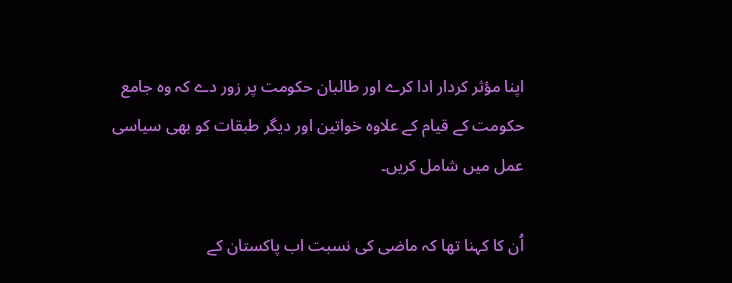اپنا مؤثر کردار ادا کرے اور طالبان حکومت پر زور دے کہ وہ جامع حکومت کے قیام کے علاوہ خواتین اور دیگر طبقات کو بھی سیاسی عمل میں شامل کریں۔

اُن کا کہنا تھا کہ ماضی کی نسبت اب پاکستان کے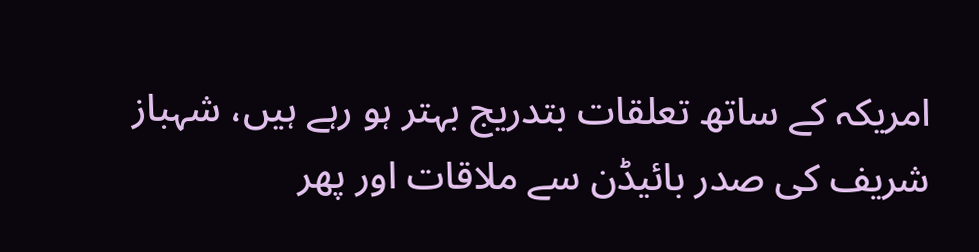امریکہ کے ساتھ تعلقات بتدریج بہتر ہو رہے ہیں، شہباز شریف کی صدر بائیڈن سے ملاقات اور پھر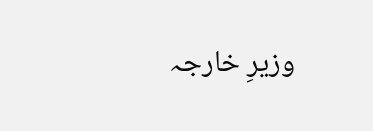وزیرِ خارجہ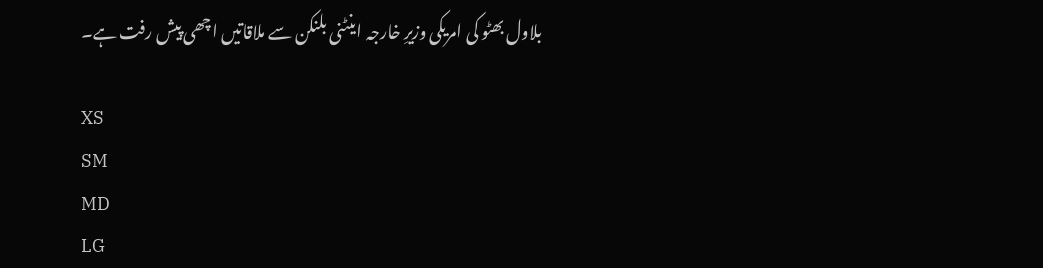بلاول بھٹو کی امریکی وزیرِ خارجہ اینٹنی بلنکن سے ملاقاتیں اچھی پیش رفت ہے۔

XS
SM
MD
LG